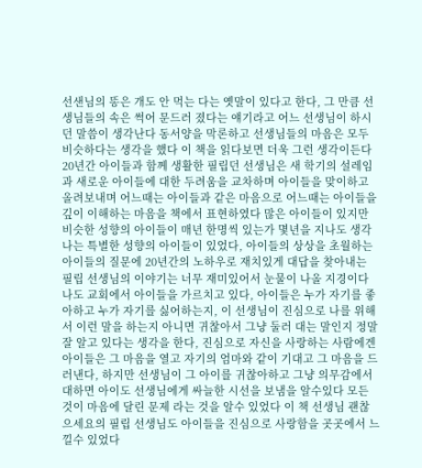선샌님의 똥은 개도 안 먹는 다는 옛말이 있다고 한다, 그 만큼 선생님들의 속은 썩어 문드러 졌다는 얘기라고 어느 선생님이 하시던 말씀이 생각난다 동서양을 막론하고 선생님들의 마음은 모두 비슷하다는 생각을 했다 이 책을 읽다보면 더욱 그런 생각이든다 20년간 아이들과 함께 생활한 필립던 선생님은 새 학기의 설레임과 새로운 아이들에 대한 두려움을 교차하며 아이들을 맞이하고 올려보내며 어느때는 아이들과 같은 마음으로 어느때는 아이들을 깊이 이해하는 마음을 책에서 표현하였다 많은 아이들이 있지만 비슷한 성향의 아이들이 매년 한명씩 있는가 몇년을 지나도 생각나는 특별한 성향의 아이들이 있었다, 아이들의 상상을 초월하는 아이들의 질문에 20년간의 노하우로 재치있게 대답을 찾아내는 필립 선생님의 이야기는 너무 재미있어서 눈물이 나올 지경이다 나도 교회에서 아이들을 가르치고 있다, 아이들은 누가 자기를 좋아하고 누가 자기를 싫어하는지, 이 선생님이 진심으로 나를 위해서 이런 말을 하는지 아니면 귀찮아서 그냥 둘러 대는 말인지 정말 잘 알고 있다는 생각을 한다, 진심으로 자신을 사랑하는 사람에겐 아이들은 그 마음을 열고 자기의 엄마와 같이 기대고 그 마음을 드러낸다, 하지만 선생님이 그 아이를 귀찮아하고 그냥 의무감에서 대하면 아이도 선생님에게 싸늘한 시선을 보냄을 알수있다 모든 것이 마음에 달린 문제 라는 것을 알수 있었다 이 책 선생님 괜찮으세요의 필립 선생님도 아이들을 진심으로 사랑함을 곳곳에서 느낄수 있었다